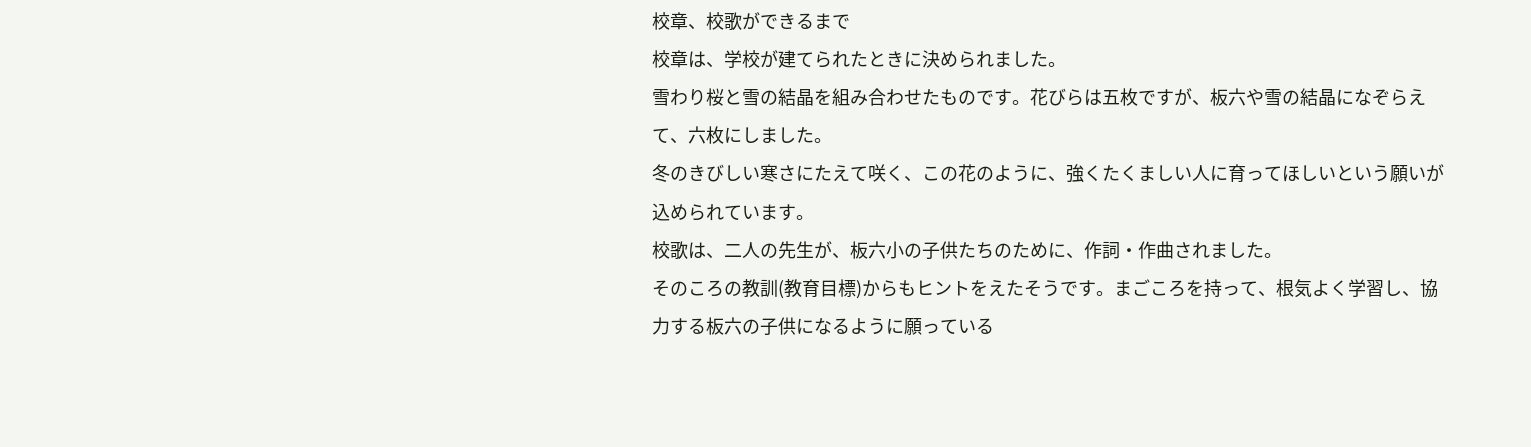校章、校歌ができるまで
校章は、学校が建てられたときに決められました。
雪わり桜と雪の結晶を組み合わせたものです。花びらは五枚ですが、板六や雪の結晶になぞらえて、六枚にしました。
冬のきびしい寒さにたえて咲く、この花のように、強くたくましい人に育ってほしいという願いが込められています。
校歌は、二人の先生が、板六小の子供たちのために、作詞・作曲されました。
そのころの教訓(教育目標)からもヒントをえたそうです。まごころを持って、根気よく学習し、協力する板六の子供になるように願っている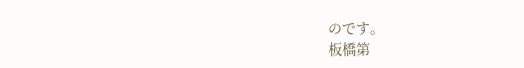のです。
板橋第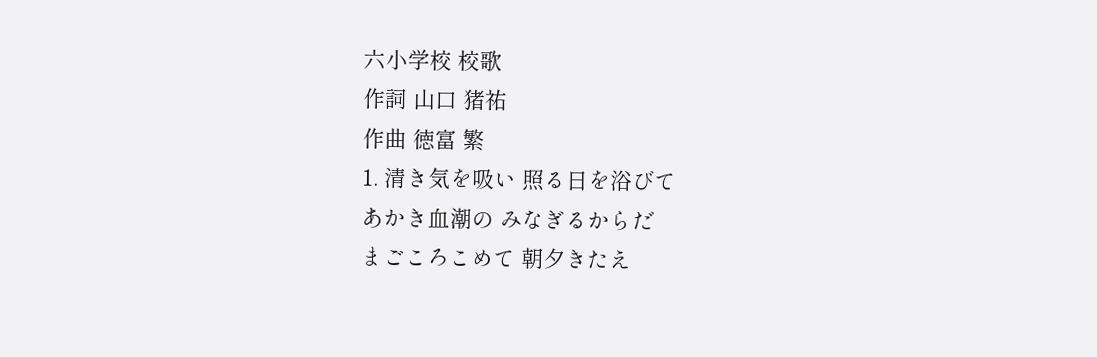六小学校 校歌
作詞 山口 猪祐
作曲 徳富 繁
1. 清き気を吸い 照る日を浴びて
あかき血潮の みなぎるからだ
まごころこめて 朝夕きたえ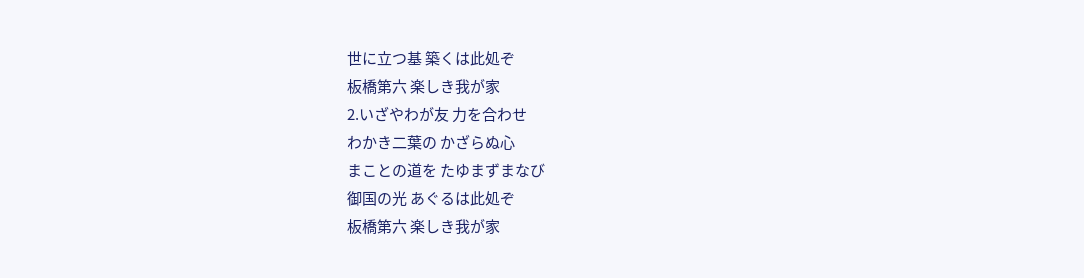世に立つ基 築くは此処ぞ
板橋第六 楽しき我が家
2.いざやわが友 力を合わせ
わかき二葉の かざらぬ心
まことの道を たゆまずまなび
御国の光 あぐるは此処ぞ
板橋第六 楽しき我が家